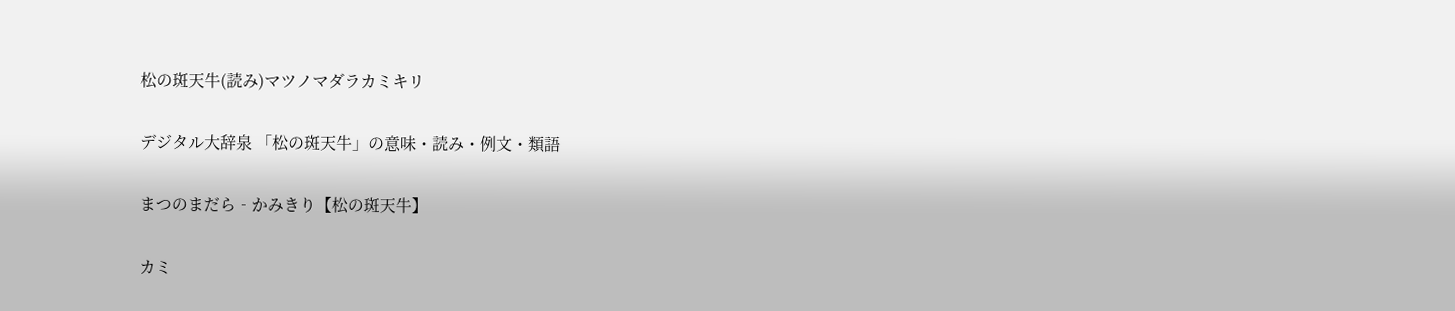松の斑天牛(読み)マツノマダラカミキリ

デジタル大辞泉 「松の斑天牛」の意味・読み・例文・類語

まつのまだら‐かみきり【松の斑天牛】

カミ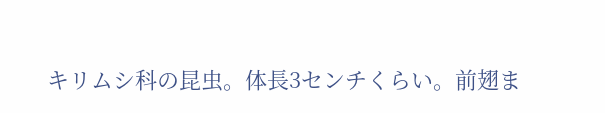キリムシ科の昆虫。体長3センチくらい。前翅ま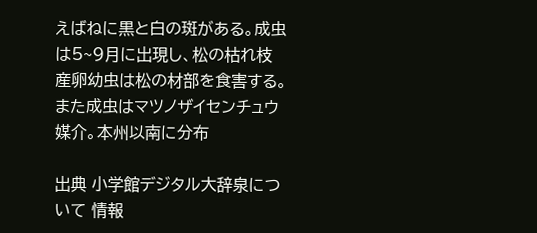えばねに黒と白の斑がある。成虫は5~9月に出現し、松の枯れ枝産卵幼虫は松の材部を食害する。また成虫はマツノザイセンチュウ媒介。本州以南に分布

出典 小学館デジタル大辞泉について 情報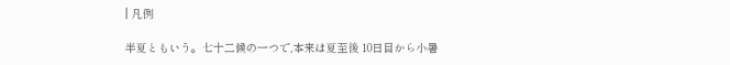| 凡例

半夏ともいう。七十二候の一つで,本来は夏至後 10日目から小暑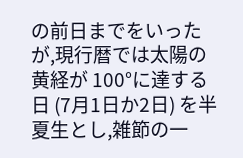の前日までをいったが,現行暦では太陽の黄経が 100°に達する日 (7月1日か2日) を半夏生とし,雑節の一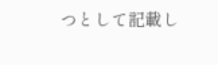つとして記載し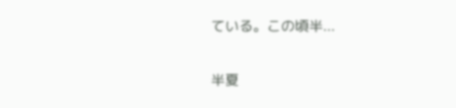ている。この頃半...

半夏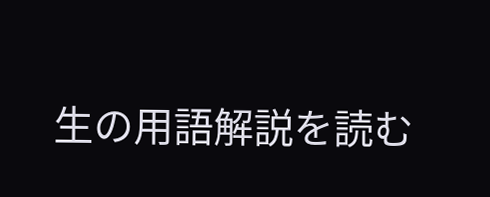生の用語解説を読む